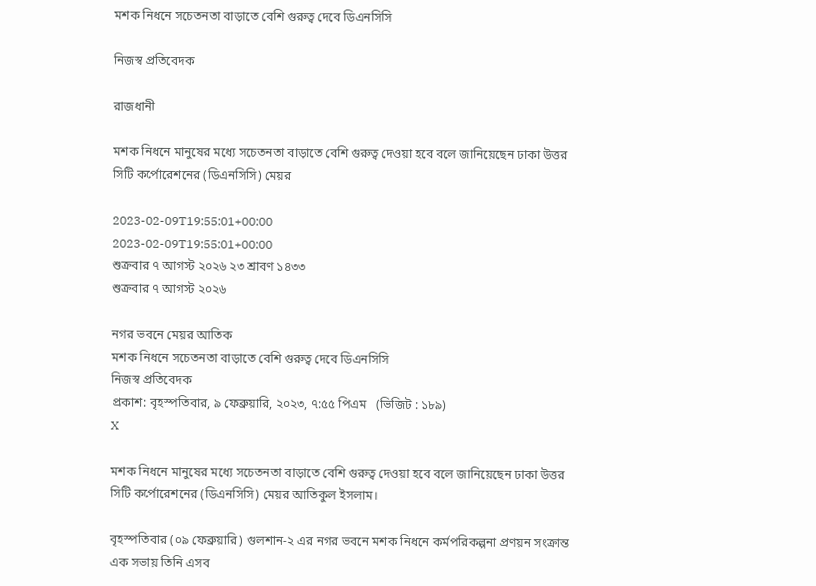মশক নিধনে সচেতনতা বাড়াতে বেশি গুরুত্ব দেবে ডিএনসিসি

নিজস্ব প্রতিবেদক

রাজধানী

মশক নিধনে মানুষের মধ্যে সচেতনতা বাড়াতে বেশি গুরুত্ব দেওয়া হবে বলে জানিয়েছেন ঢাকা উত্তর সিটি কর্পোরেশনের (ডিএনসিসি) মেয়র

2023-02-09T19:55:01+00:00
2023-02-09T19:55:01+00:00
শুক্রবার ৭ আগস্ট ২০২৬ ২৩ শ্রাবণ ১৪৩৩
শুক্রবার ৭ আগস্ট ২০২৬

নগর ভবনে মেয়র আতিক
মশক নিধনে সচেতনতা বাড়াতে বেশি গুরুত্ব দেবে ডিএনসিসি
নিজস্ব প্রতিবেদক
প্রকাশ: বৃহস্পতিবার, ৯ ফেব্রুয়ারি, ২০২৩, ৭:৫৫ পিএম   (ভিজিট : ১৮৯)
X

মশক নিধনে মানুষের মধ্যে সচেতনতা বাড়াতে বেশি গুরুত্ব দেওয়া হবে বলে জানিয়েছেন ঢাকা উত্তর সিটি কর্পোরেশনের (ডিএনসিসি) মেয়র আতিকুল ইসলাম।

বৃহস্পতিবার (০৯ ফেব্রুয়ারি) গুলশান-২ এর নগর ভবনে মশক নিধনে কর্মপরিকল্পনা প্রণয়ন সংক্রান্ত এক সভায় তিনি এসব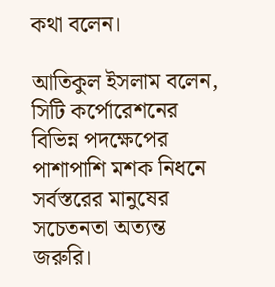কথা বলেন।

আতিকুল ইসলাম বলেন, সিটি কর্পোরেশনের বিভিন্ন পদক্ষেপের পাশাপাশি মশক নিধনে সর্বস্তরের মানুষের সচেতনতা অত্যন্ত জরুরি।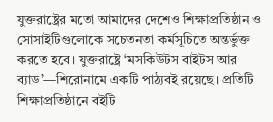যুক্তরাষ্ট্রের মতো আমাদের দেশেও শিক্ষাপ্রতিষ্ঠান ও সোসাইটিগুলোকে সচেতনতা কর্মসূচিতে অন্তর্ভুক্ত করতে হবে। যুক্তরাষ্ট্রে ‘মসকিউটস বাইটস আর ব্যাড’—শিরোনামে একটি পাঠ্যবই রয়েছে। প্রতিটি শিক্ষাপ্রতিষ্ঠানে বইটি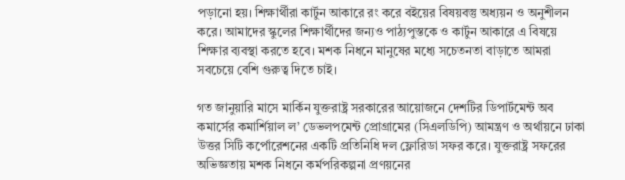পড়ানো হয়। শিক্ষার্থীরা কার্টুন আকারে রং করে বইয়ের বিষয়বস্তু অধ্যয়ন ও অনুশীলন করে। আমাদের স্কুলের শিক্ষার্থীদের জন্যও পাঠ্যপুস্তকে ও কার্টুন আকারে এ বিষয়ে শিক্ষার ব্যবস্থা করতে হবে। মশক নিধনে মানুষের মধ্যে সচেতনতা বাড়াতে আমরা সবচেয়ে বেশি গুরুত্ব দিতে চাই।

গত জানুয়ারি মাসে মার্কিন যুক্তরাষ্ট্র সরকারের আয়োজনে দেশটির ডিপার্টমেন্ট অব কমার্সের কমার্শিয়াল ল’ ডেভলপমেন্ট প্রোগ্রামের (সিএলডিপি) আমন্ত্রণ ও অর্থায়নে ঢাকা উত্তর সিটি কর্পোরেশনের একটি প্রতিনিধি দল ফ্লোরিডা সফর করে। যুক্তরাষ্ট্র সফরের অভিজ্ঞতায় মশক নিধনে কর্মপরিকল্পনা প্রণয়নের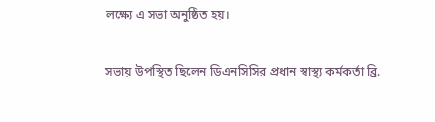লক্ষ্যে এ সভা অনুষ্ঠিত হয়।

সভায় উপস্থিত ছিলেন ডিএনসিসির প্রধান স্বাস্থ্য কর্মকর্তা ব্রি.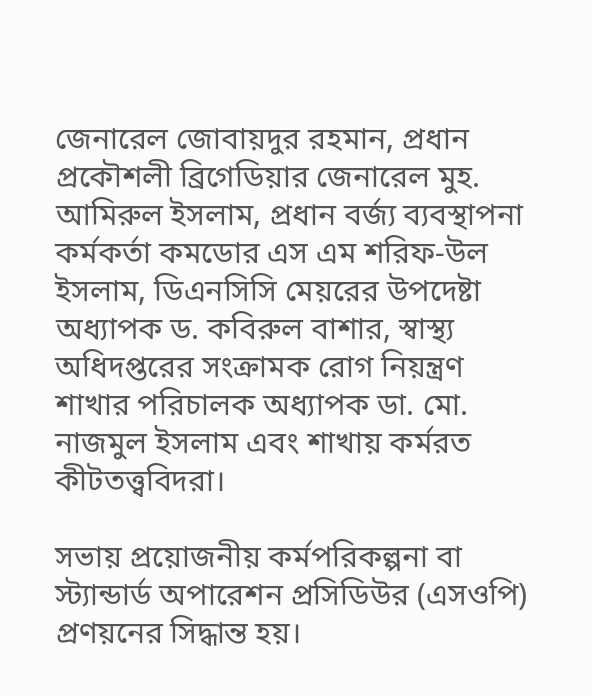জেনারেল জোবায়দুর রহমান, প্রধান প্রকৌশলী ব্রিগেডিয়ার জেনারেল মুহ. আমিরুল ইসলাম, প্রধান বর্জ্য ব্যবস্থাপনা কর্মকর্তা কমডোর এস এম শরিফ-উল ইসলাম, ডিএনসিসি মেয়রের উপদেষ্টা অধ্যাপক ড. কবিরুল বাশার, স্বাস্থ্য অধিদপ্তরের সংক্রামক রোগ নিয়ন্ত্রণ শাখার পরিচালক অধ্যাপক ডা. মো. নাজমুল ইসলাম এবং শাখায় কর্মরত কীটতত্ত্ববিদরা।

সভায় প্রয়োজনীয় কর্মপরিকল্পনা বা স্ট্যান্ডার্ড অপারেশন প্রসিডিউর (এসওপি) প্রণয়নের সিদ্ধান্ত হয়।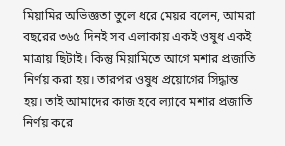মিয়ামির অভিজ্ঞতা তুলে ধরে মেয়র বলেন, আমরা বছরের ৩৬৫ দিনই সব এলাকায় একই ওষুধ একই মাত্রায় ছিটাই। কিন্তু মিয়ামিতে আগে মশার প্রজাতি নির্ণয় করা হয়। তারপর ওষুধ প্রয়োগের সিদ্ধান্ত হয়। তাই আমাদের কাজ হবে ল্যাবে মশার প্রজাতি নির্ণয় করে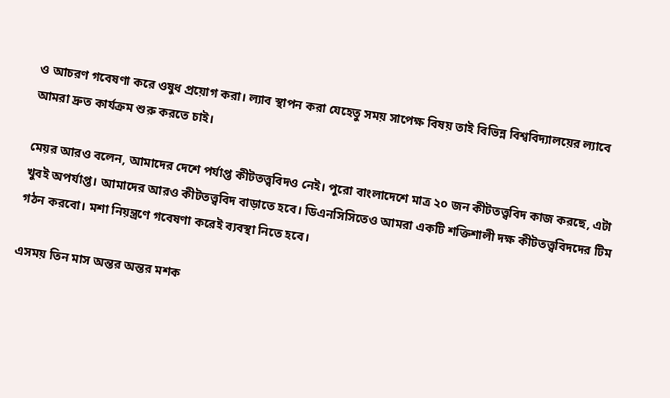ও আচরণ গবেষণা করে ওষুধ প্রয়োগ করা। ল্যাব স্থাপন করা যেহেতু সময় সাপেক্ষ বিষয় তাই বিভিন্ন বিশ্ববিদ্যালয়ের ল্যাবে আমরা দ্রুত কার্যক্রম শুরু করতে চাই।

মেয়র আরও বলেন, আমাদের দেশে পর্যাপ্ত কীটতত্ত্ববিদও নেই। পুরো বাংলাদেশে মাত্র ২০ জন কীটতত্ত্ববিদ কাজ করছে, এটা খুবই অপর্যাপ্ত। আমাদের আরও কীটতত্ত্ববিদ বাড়াতে হবে। ডিএনসিসিতেও আমরা একটি শক্তিশালী দক্ষ কীটতত্ত্ববিদদের টিম গঠন করবো। মশা নিয়ন্ত্রণে গবেষণা করেই ব্যবস্থা নিতে হবে।

এসময় তিন মাস অন্তর অন্তর মশক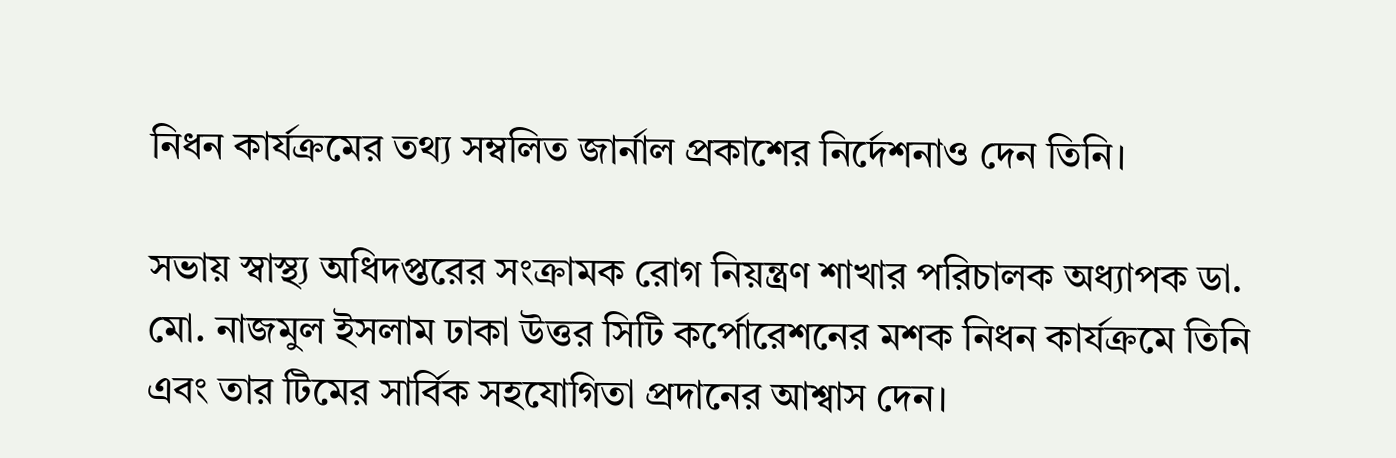নিধন কার্যক্রমের তথ্য সম্বলিত জার্নাল প্রকাশের নির্দেশনাও দেন তিনি।

সভায় স্বাস্থ্য অধিদপ্তরের সংক্রামক রোগ নিয়ন্ত্রণ শাখার পরিচালক অধ্যাপক ডা. মো. নাজমুল ইসলাম ঢাকা উত্তর সিটি কর্পোরেশনের মশক নিধন কার্যক্রমে তিনি এবং তার টিমের সার্বিক সহযোগিতা প্রদানের আশ্বাস দেন।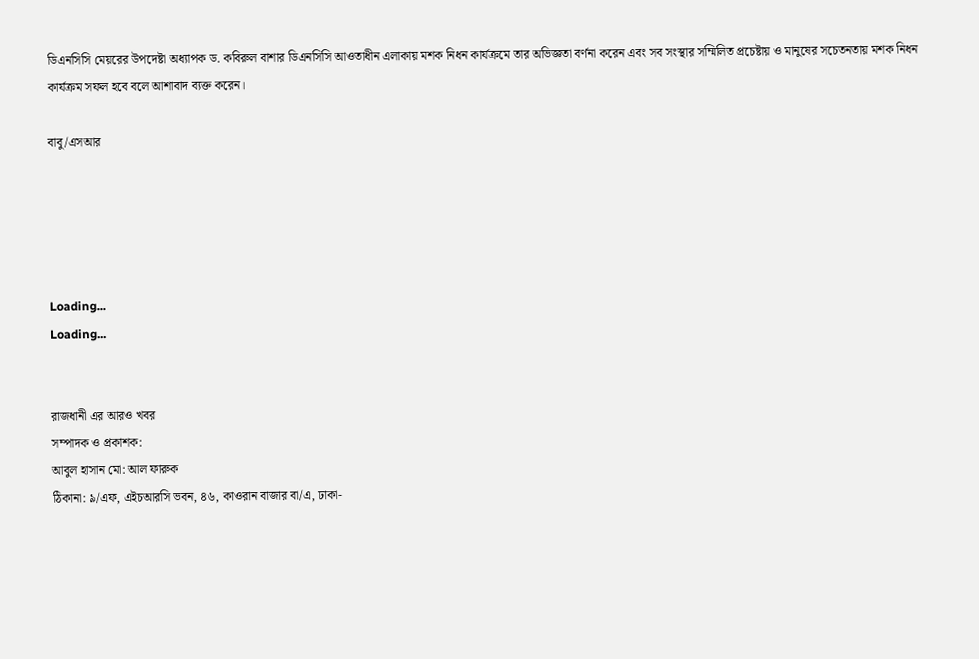ডিএনসিসি মেয়রের উপদেষ্টা অধ্যাপক ড. কবিরুল বাশার ডিএনসিসি আওতাধীন এলাকায় মশক নিধন কার্যক্রমে তার অভিজ্ঞতা বর্ণনা করেন এবং সব সংস্থার সম্মিলিত প্রচেষ্টায় ও মানুষের সচেতনতায় মশক নিধন কার্যক্রম সফল হবে বলে আশাবাদ ব্যক্ত করেন।

বাবু/এসআর





Loading...
Loading...


রাজধানী এর আরও খবর
সম্পাদক ও প্রকাশক:
আবুল হাসান মো: আল ফারুক
ঠিকানা: ৯/এফ, এইচআরসি ভবন, ৪৬, কাওরান বাজার বা/এ, ঢাকা-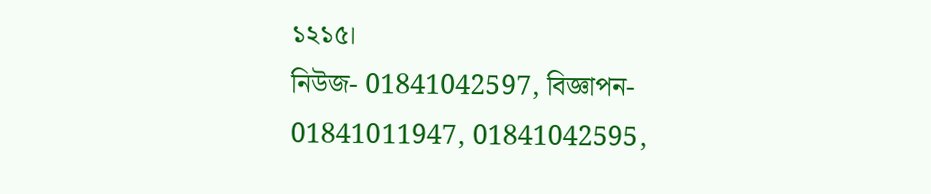১২১৫।
নিউজ- 01841042597, বিজ্ঞাপন- 01841011947, 01841042595,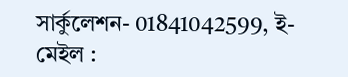সার্কুলেশন- 01841042599, ই-মেইল :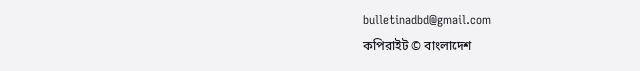bulletinadbd@gmail.com
কপিরাইট © বাংলাদেশ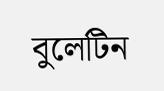বুলেটিন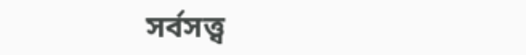সর্বসত্ত্ব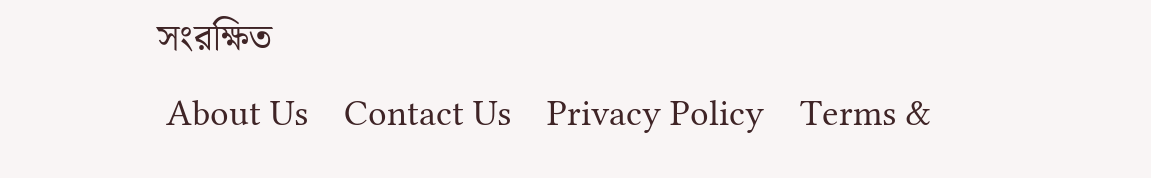সংরক্ষিত
 About Us    Contact Us    Privacy Policy    Terms &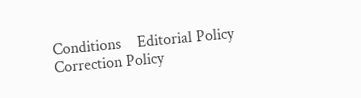Conditions    Editorial Policy    Correction Policy